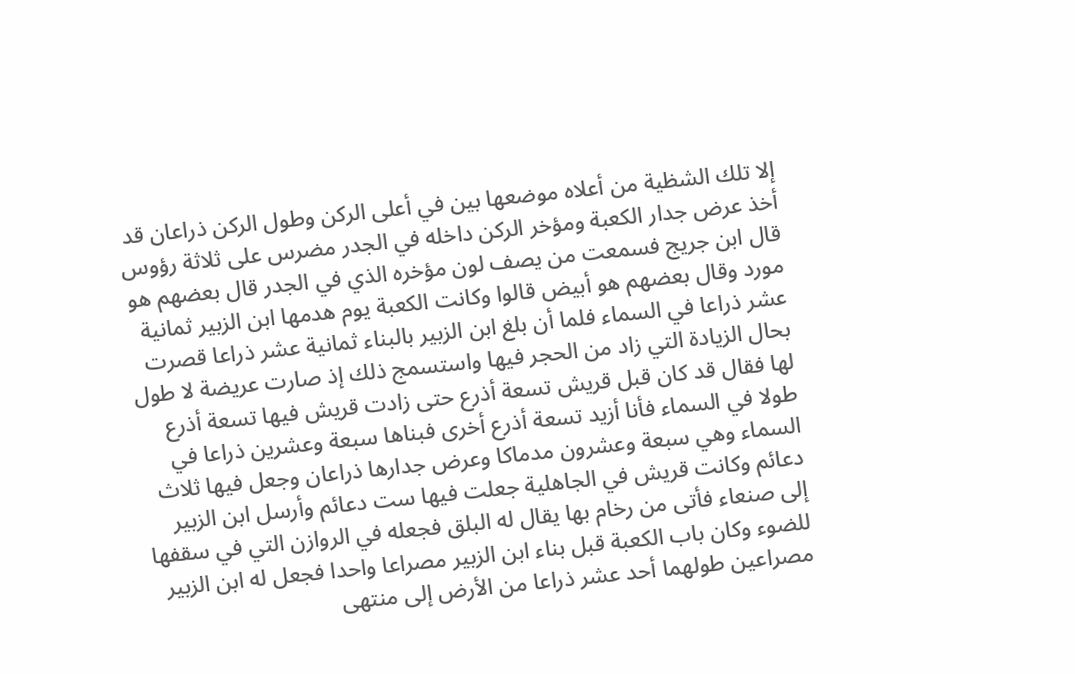إلا تلك الشظية من أعلاه موضعها بين في أعلى الركن وطول الركن ذراعان قد أخذ عرض جدار الكعبة ومؤخر الركن داخله في الجدر مضرس على ثلاثة رؤوس قال ابن جريج فسمعت من يصف لون مؤخره الذي في الجدر قال بعضهم هو مورد وقال بعضهم هو أبيض قالوا وكانت الكعبة يوم هدمها ابن الزبير ثمانية عشر ذراعا في السماء فلما أن بلغ ابن الزبير بالبناء ثمانية عشر ذراعا قصرت بحال الزيادة التي زاد من الحجر فيها واستسمج ذلك إذ صارت عريضة لا طول لها فقال قد كان قبل قريش تسعة أذرع حتى زادت قريش فيها تسعة أذرع طولا في السماء فأنا أزيد تسعة أذرع أخرى فبناها سبعة وعشرين ذراعا في السماء وهي سبعة وعشرون مدماكا وعرض جدارها ذراعان وجعل فيها ثلاث دعائم وكانت قريش في الجاهلية جعلت فيها ست دعائم وأرسل ابن الزبير إلى صنعاء فأتى من رخام بها يقال له البلق فجعله في الروازن التي في سقفها للضوء وكان باب الكعبة قبل بناء ابن الزبير مصراعا واحدا فجعل له ابن الزبير مصراعين طولهما أحد عشر ذراعا من الأرض إلى منتهى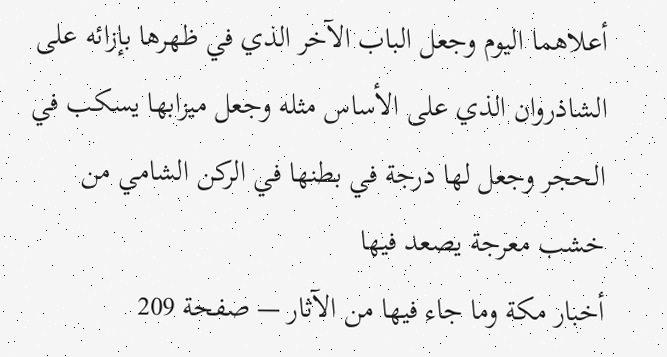أعلاهما اليوم وجعل الباب الآخر الذي في ظهرها بإزائه على الشاذروان الذي على الأساس مثله وجعل ميزابها يسكب في الحجر وجعل لها درجة في بطنها في الركن الشامي من خشب معرجة يصعد فيها
أخبار مكة وما جاء فيها من الآثار — صفحة 209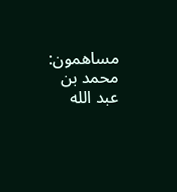مساهمون: محمد بن عبد الله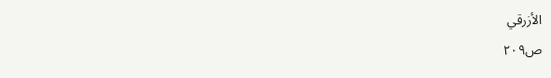الأزرقي
ص٢٠٩